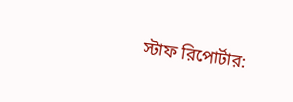স্টাফ রিপোর্টার: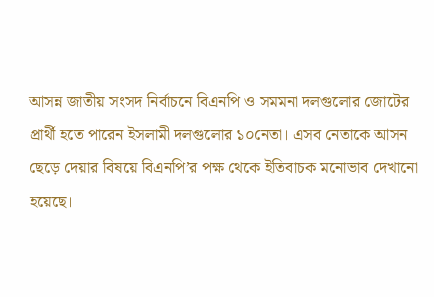আসন্ন জাতীয় সংসদ নির্বাচনে বিএনপি ও সমমনা দলগুলোর জোটের প্রার্থী হতে পারেন ইসলামী দলগুলোর ১০নেতা। এসব নেতাকে আসন ছেড়ে দেয়ার বিষয়ে বিএনপি’র পক্ষ থেকে ইতিবাচক মনোভাব দেখানো হয়েছে।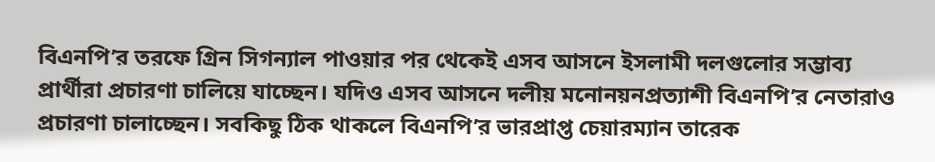বিএনপি’র তরফে গ্রিন সিগন্যাল পাওয়ার পর থেকেই এসব আসনে ইসলামী দলগুলোর সম্ভাব্য প্রার্থীরা প্রচারণা চালিয়ে যাচ্ছেন। যদিও এসব আসনে দলীয় মনোনয়নপ্রত্যাশী বিএনপি’র নেতারাও প্রচারণা চালাচ্ছেন। সবকিছু ঠিক থাকলে বিএনপি’র ভারপ্রাপ্ত চেয়ারম্যান তারেক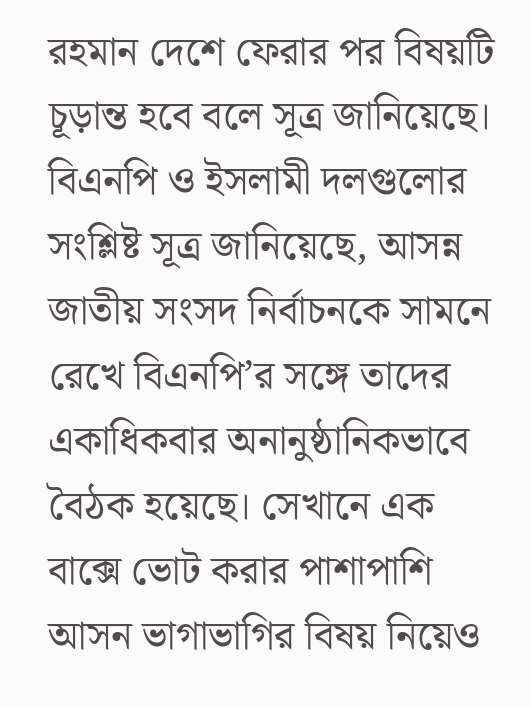রহমান দেশে ফেরার পর বিষয়টি চূড়ান্ত হবে বলে সূত্র জানিয়েছে।
বিএনপি ও ইসলামী দলগুলোর সংশ্লিষ্ট সূত্র জানিয়েছে, আসন্ন জাতীয় সংসদ নির্বাচনকে সামনে রেখে বিএনপি’র সঙ্গে তাদের একাধিকবার অনানুষ্ঠানিকভাবে বৈঠক হয়েছে। সেখানে এক বাক্সে ভোট করার পাশাপাশি আসন ভাগাভাগির বিষয় নিয়েও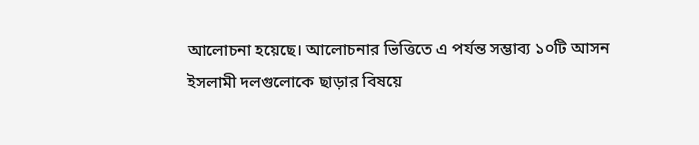আলোচনা হয়েছে। আলোচনার ভিত্তিতে এ পর্যন্ত সম্ভাব্য ১০টি আসন ইসলামী দলগুলোকে ছাড়ার বিষয়ে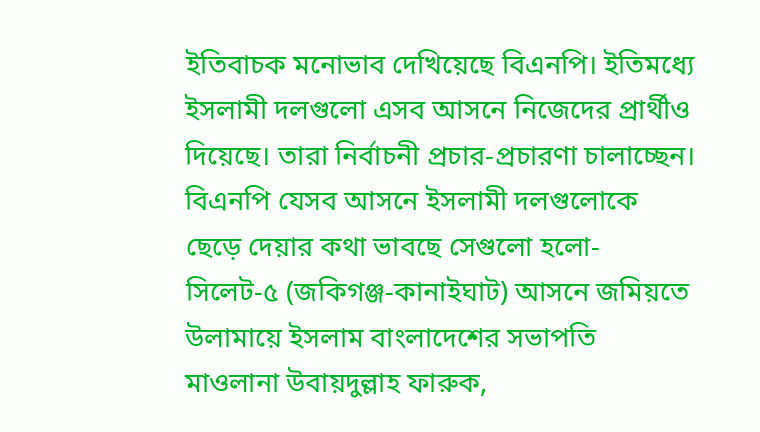ইতিবাচক মনোভাব দেখিয়েছে বিএনপি। ইতিমধ্যে ইসলামী দলগুলো এসব আসনে নিজেদের প্রার্থীও দিয়েছে। তারা নির্বাচনী প্রচার-প্রচারণা চালাচ্ছেন।
বিএনপি যেসব আসনে ইসলামী দলগুলোকে ছেড়ে দেয়ার কথা ভাবছে সেগুলো হলো- সিলেট-৫ (জকিগঞ্জ-কানাইঘাট) আসনে জমিয়তে উলামায়ে ইসলাম বাংলাদেশের সভাপতি মাওলানা উবায়দুল্লাহ ফারুক,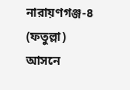নারায়ণগঞ্জ-৪ (ফতুল্লা) আসনে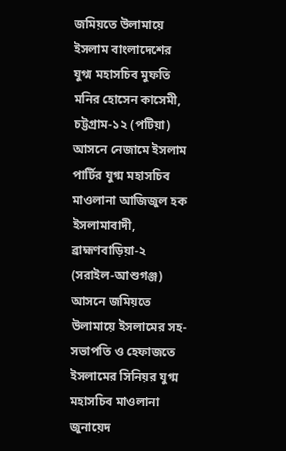জমিয়তে উলামায়ে ইসলাম বাংলাদেশের যুগ্ম মহাসচিব মুফতি মনির হোসেন কাসেমী, চট্টগ্রাম-১২ (পটিয়া) আসনে নেজামে ইসলাম পার্টির যুগ্ম মহাসচিব মাওলানা আজিজুল হক ইসলামাবাদী, ব্রাহ্মণবাড়িয়া-২ (সরাইল-আশুগঞ্জ) আসনে জমিয়তে উলামায়ে ইসলামের সহ-সভাপতি ও হেফাজতে ইসলামের সিনিয়র যুগ্ম মহাসচিব মাওলানা জুনায়েদ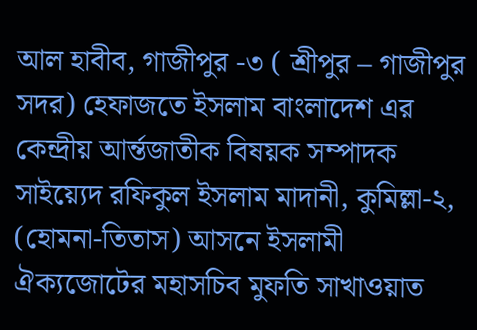আল হাবীব, গাজীপুর -৩ ( শ্রীপুর – গাজীপুর সদর) হেফাজতে ইসলাম বাংলাদেশ এর কেন্দ্রীয় আর্ন্তজাতীক বিষয়ক সম্পাদক সাইয়্যেদ রফিকুল ইসলাম মাদানী, কুমিল্লা-২, (হোমনা-তিতাস) আসনে ইসলামী ঐক্যজোটের মহাসচিব মুফতি সাখাওয়াত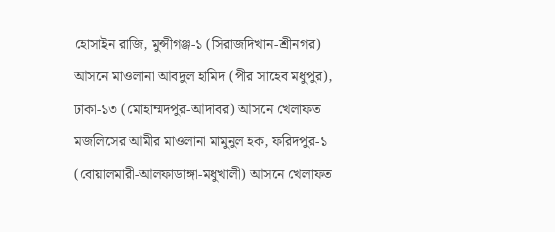হোসাইন রাজি, মুন্সীগঞ্জ-১ (সিরাজদিখান-শ্রীনগর) আসনে মাওলানা আবদুল হামিদ (পীর সাহেব মধুপুর), ঢাকা-১৩ (মোহাম্মদপুর-আদাবর) আসনে খেলাফত মজলিসের আমীর মাওলানা মামুনুল হক, ফরিদপুর-১ (বোয়ালমারী-আলফাডাঙ্গা-মধুখালী) আসনে খেলাফত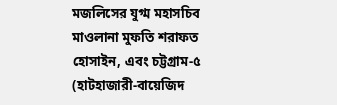মজলিসের যুগ্ম মহাসচিব মাওলানা মুফতি শরাফত হোসাইন, এবং চট্টগ্রাম-৫ (হাটহাজারী-বায়েজিদ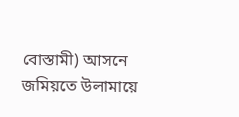বোস্তামী) আসনে জমিয়তে উলামায়ে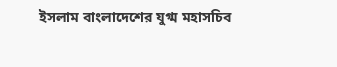ইসলাম বাংলাদেশের যুগ্ম মহাসচিব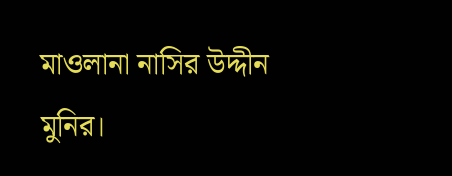মাওলানা নাসির উদ্দীন মুনির।